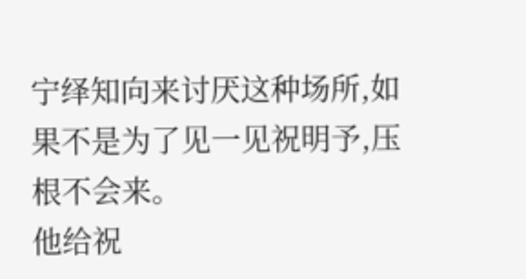宁绎知向来讨厌这种场所,如果不是为了见一见祝明予,压根不会来。
他给祝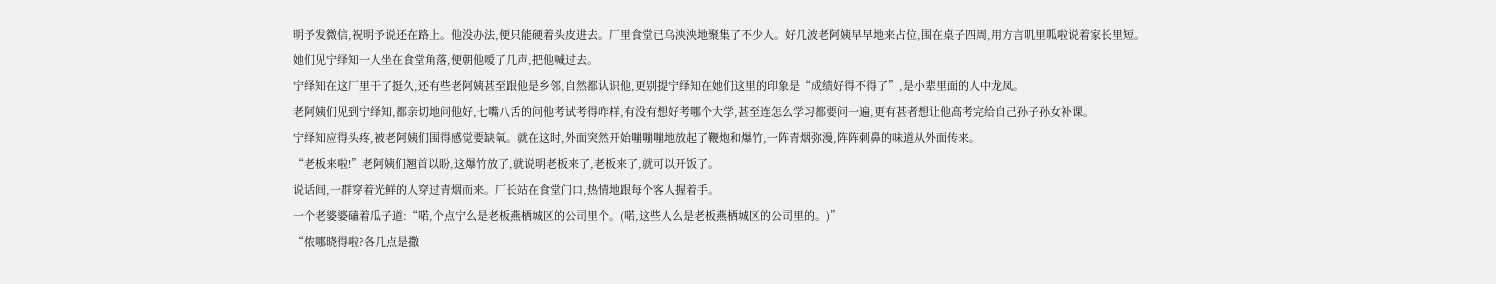明予发微信,祝明予说还在路上。他没办法,便只能硬着头皮进去。厂里食堂已乌泱泱地聚集了不少人。好几波老阿姨早早地来占位,围在桌子四周,用方言叽里呱啦说着家长里短。
她们见宁绎知一人坐在食堂角落,便朝他嗳了几声,把他喊过去。
宁绎知在这厂里干了挺久,还有些老阿姨甚至跟他是乡邻,自然都认识他,更别提宁绎知在她们这里的印象是“成绩好得不得了”,是小辈里面的人中龙凤。
老阿姨们见到宁绎知,都亲切地问他好,七嘴八舌的问他考试考得咋样,有没有想好考哪个大学,甚至连怎么学习都要问一遍,更有甚者想让他高考完给自己孙子孙女补课。
宁绎知应得头疼,被老阿姨们围得感觉要缺氧。就在这时,外面突然开始嘣嘣嘣地放起了鞭炮和爆竹,一阵青烟弥漫,阵阵刺鼻的味道从外面传来。
“老板来啦!”老阿姨们翘首以盼,这爆竹放了,就说明老板来了,老板来了,就可以开饭了。
说话间,一群穿着光鲜的人穿过青烟而来。厂长站在食堂门口,热情地跟每个客人握着手。
一个老婆婆磕着瓜子道:“喏,个点宁么是老板燕栖城区的公司里个。(喏,这些人么是老板燕栖城区的公司里的。)”
“侬哪晓得啦?各几点是撒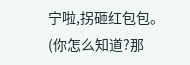宁啦,拐砸红包包。(你怎么知道?那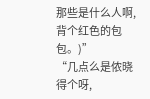那些是什么人啊,背个红色的包包。)”
“几点么是侬晓得个呀,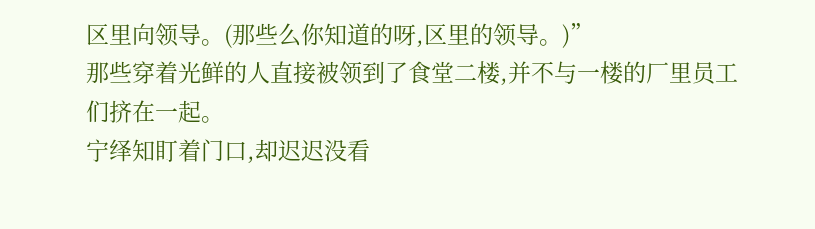区里向领导。(那些么你知道的呀,区里的领导。)”
那些穿着光鲜的人直接被领到了食堂二楼,并不与一楼的厂里员工们挤在一起。
宁绎知盯着门口,却迟迟没看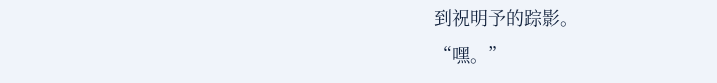到祝明予的踪影。
“嘿。”